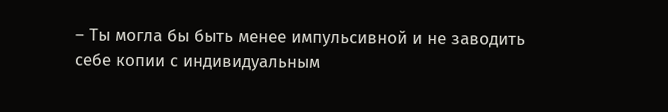– Ты могла бы быть менее импульсивной и не заводить себе копии с индивидуальным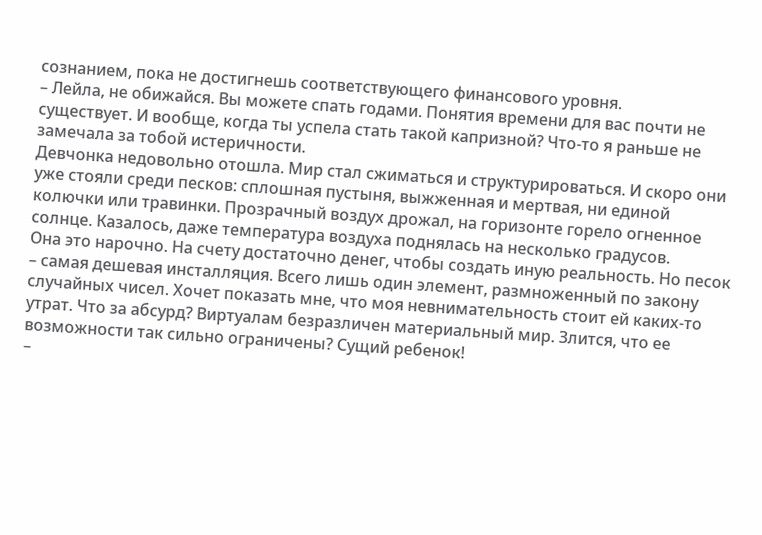сознанием, пока не достигнешь соответствующего финансового уровня.
– Лейла, не обижайся. Вы можете спать годами. Понятия времени для вас почти не существует. И вообще, когда ты успела стать такой капризной? Что-то я раньше не замечала за тобой истеричности.
Девчонка недовольно отошла. Мир стал сжиматься и структурироваться. И скоро они уже стояли среди песков: сплошная пустыня, выжженная и мертвая, ни единой колючки или травинки. Прозрачный воздух дрожал, на горизонте горело огненное солнце. Казалось, даже температура воздуха поднялась на несколько градусов.
Она это нарочно. На счету достаточно денег, чтобы создать иную реальность. Но песок – самая дешевая инсталляция. Всего лишь один элемент, размноженный по закону случайных чисел. Хочет показать мне, что моя невнимательность стоит ей каких-то утрат. Что за абсурд? Виртуалам безразличен материальный мир. Злится, что ее возможности так сильно ограничены? Сущий ребенок!
–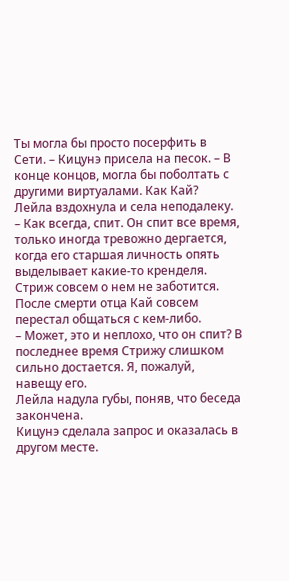Ты могла бы просто посерфить в Сети. – Кицунэ присела на песок. – В конце концов, могла бы поболтать с другими виртуалами. Как Кай?
Лейла вздохнула и села неподалеку.
– Как всегда, спит. Он спит все время, только иногда тревожно дергается, когда его старшая личность опять выделывает какие-то кренделя. Стриж совсем о нем не заботится. После смерти отца Кай совсем перестал общаться с кем-либо.
– Может, это и неплохо, что он спит? В последнее время Стрижу слишком сильно достается. Я, пожалуй, навещу его.
Лейла надула губы, поняв, что беседа закончена.
Кицунэ сделала запрос и оказалась в другом месте.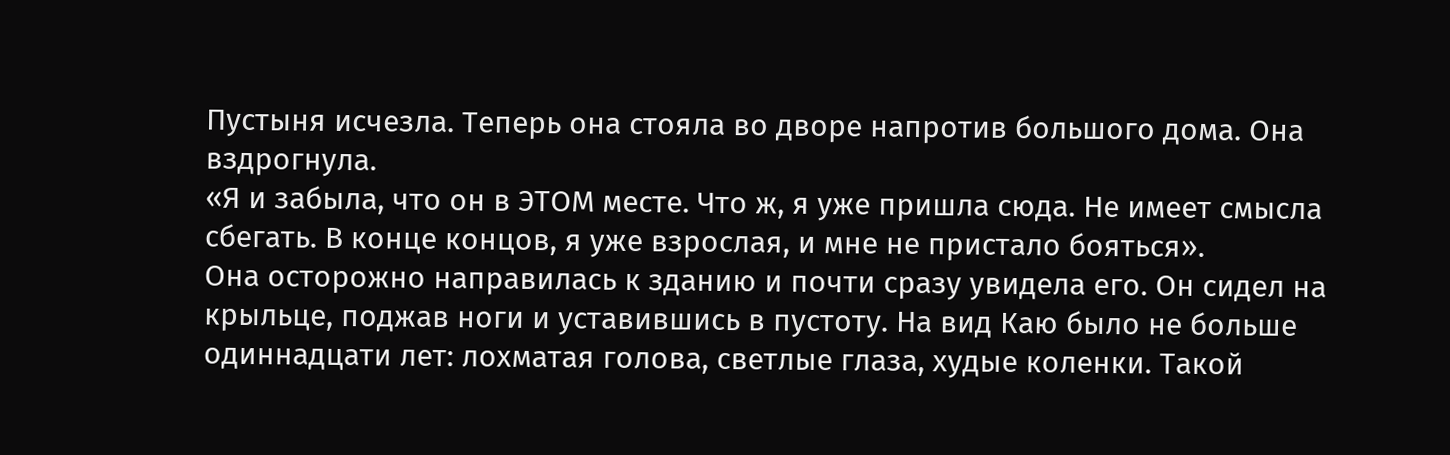Пустыня исчезла. Теперь она стояла во дворе напротив большого дома. Она вздрогнула.
«Я и забыла, что он в ЭТОМ месте. Что ж, я уже пришла сюда. Не имеет смысла сбегать. В конце концов, я уже взрослая, и мне не пристало бояться».
Она осторожно направилась к зданию и почти сразу увидела его. Он сидел на крыльце, поджав ноги и уставившись в пустоту. На вид Каю было не больше одиннадцати лет: лохматая голова, светлые глаза, худые коленки. Такой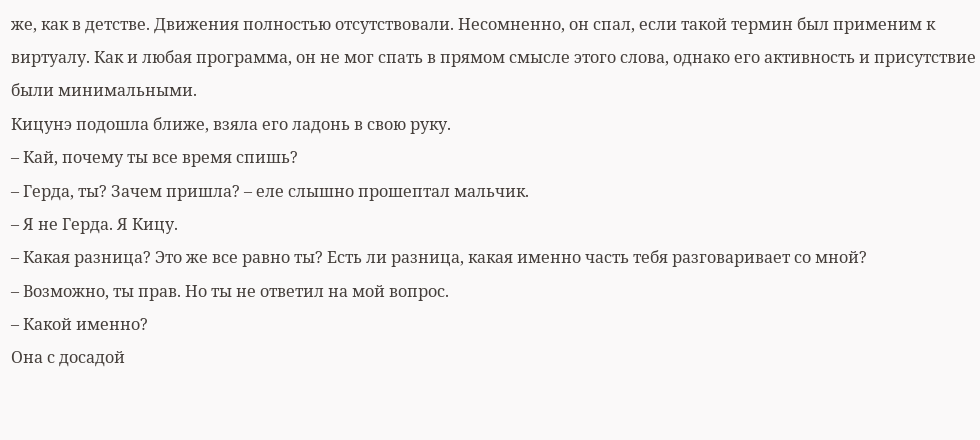же, как в детстве. Движения полностью отсутствовали. Несомненно, он спал, если такой термин был применим к виртуалу. Как и любая программа, он не мог спать в прямом смысле этого слова, однако его активность и присутствие были минимальными.
Кицунэ подошла ближе, взяла его ладонь в свою руку.
– Кай, почему ты все время спишь?
– Герда, ты? Зачем пришла? – еле слышно прошептал мальчик.
– Я не Герда. Я Кицу.
– Какая разница? Это же все равно ты? Есть ли разница, какая именно часть тебя разговаривает со мной?
– Возможно, ты прав. Но ты не ответил на мой вопрос.
– Какой именно?
Она с досадой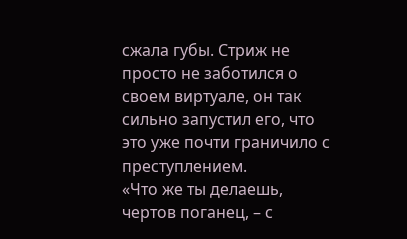сжала губы. Стриж не просто не заботился о своем виртуале, он так сильно запустил его, что это уже почти граничило с преступлением.
«Что же ты делаешь, чертов поганец, – с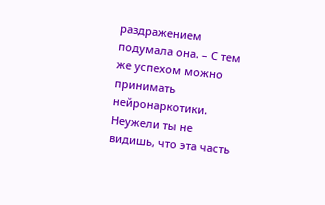раздражением подумала она. – С тем же успехом можно принимать нейронаркотики. Неужели ты не видишь, что эта часть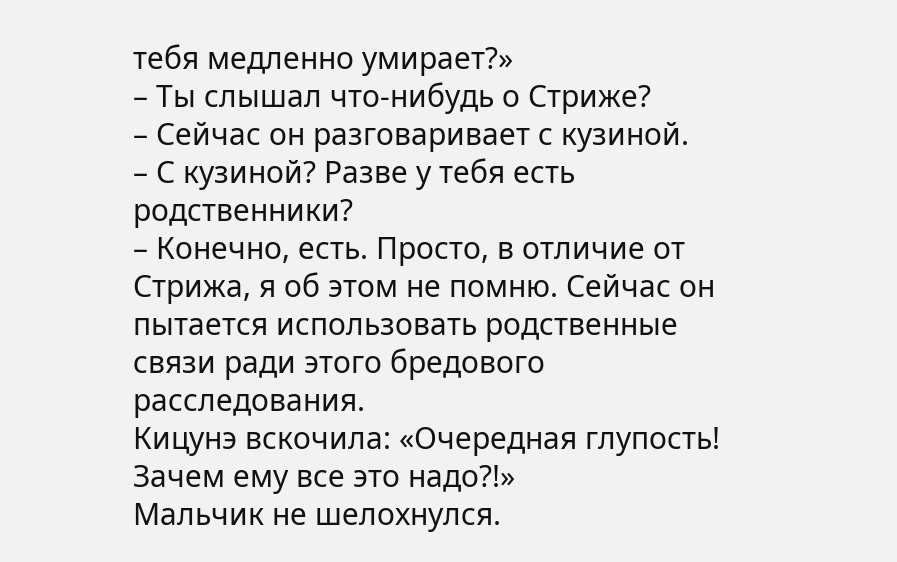тебя медленно умирает?»
– Ты слышал что-нибудь о Стриже?
– Сейчас он разговаривает с кузиной.
– С кузиной? Разве у тебя есть родственники?
– Конечно, есть. Просто, в отличие от Стрижа, я об этом не помню. Сейчас он пытается использовать родственные связи ради этого бредового расследования.
Кицунэ вскочила: «Очередная глупость! Зачем ему все это надо?!»
Мальчик не шелохнулся.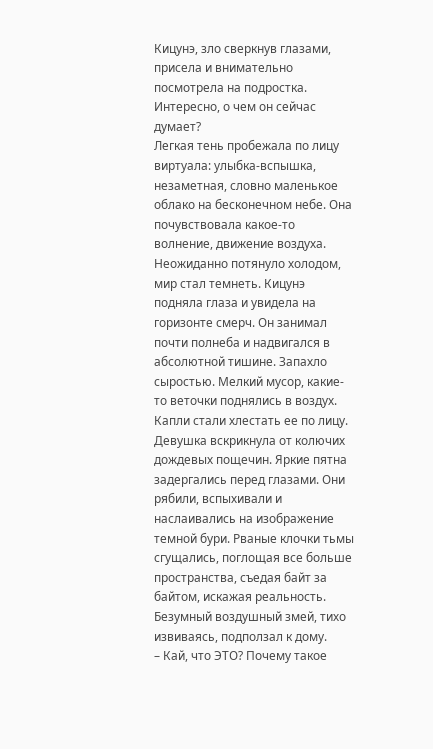Кицунэ, зло сверкнув глазами, присела и внимательно посмотрела на подростка.
Интересно, о чем он сейчас думает?
Легкая тень пробежала по лицу виртуала: улыбка-вспышка, незаметная, словно маленькое облако на бесконечном небе. Она почувствовала какое-то волнение, движение воздуха. Неожиданно потянуло холодом, мир стал темнеть. Кицунэ подняла глаза и увидела на горизонте смерч. Он занимал почти полнеба и надвигался в абсолютной тишине. Запахло сыростью. Мелкий мусор, какие-то веточки поднялись в воздух. Капли стали хлестать ее по лицу. Девушка вскрикнула от колючих дождевых пощечин. Яркие пятна задергались перед глазами. Они рябили, вспыхивали и наслаивались на изображение темной бури. Рваные клочки тьмы сгущались, поглощая все больше пространства, съедая байт за байтом, искажая реальность. Безумный воздушный змей, тихо извиваясь, подползал к дому.
– Кай, что ЭТО? Почему такое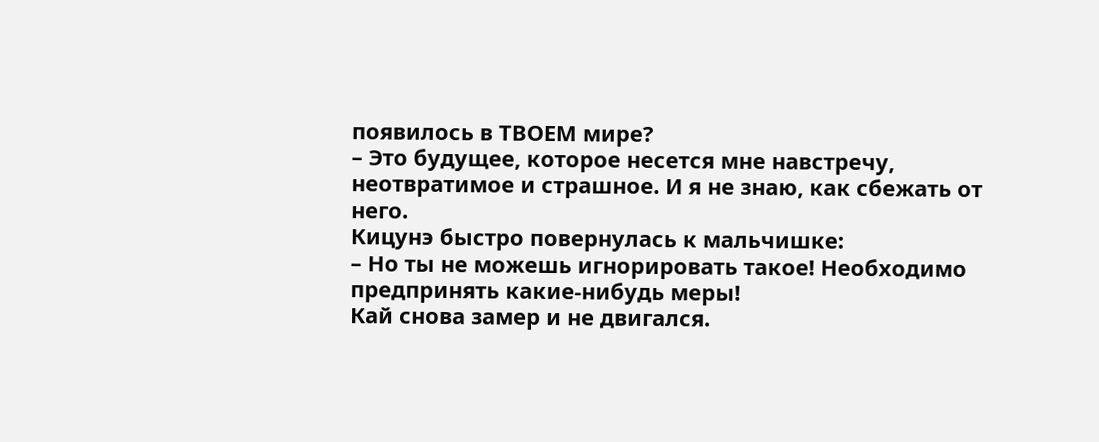появилось в ТВОЕМ мире?
– Это будущее, которое несется мне навстречу, неотвратимое и страшное. И я не знаю, как сбежать от него.
Кицунэ быстро повернулась к мальчишке:
– Но ты не можешь игнорировать такое! Необходимо предпринять какие-нибудь меры!
Кай снова замер и не двигался.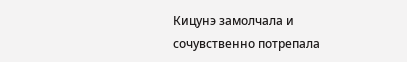Кицунэ замолчала и сочувственно потрепала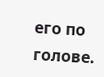его по голове.